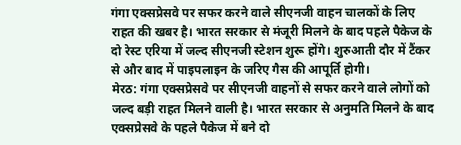गंगा एक्सप्रेसवे पर सफर करने वाले सीएनजी वाहन चालकों के लिए राहत की खबर है। भारत सरकार से मंजूरी मिलने के बाद पहले पैकेज के दो रेस्ट एरिया में जल्द सीएनजी स्टेशन शुरू होंगे। शुरुआती दौर में टैंकर से और बाद में पाइपलाइन के जरिए गैस की आपूर्ति होगी।
मेरठ: गंगा एक्सप्रेसवे पर सीएनजी वाहनों से सफर करने वाले लोगों को जल्द बड़ी राहत मिलने वाली है। भारत सरकार से अनुमति मिलने के बाद एक्सप्रेसवे के पहले पैकेज में बने दो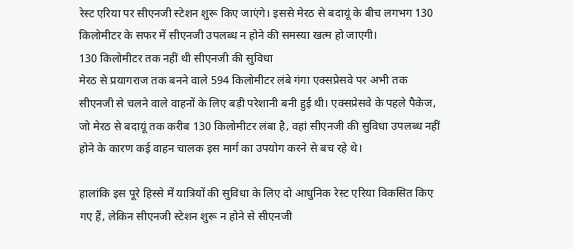रेस्ट एरिया पर सीएनजी स्टेशन शुरू किए जाएंगे। इससे मेरठ से बदायूं के बीच लगभग 130 किलोमीटर के सफर में सीएनजी उपलब्ध न होने की समस्या खत्म हो जाएगी।
130 किलोमीटर तक नहीं थी सीएनजी की सुविधा
मेरठ से प्रयागराज तक बनने वाले 594 किलोमीटर लंबे गंगा एक्सप्रेसवे पर अभी तक सीएनजी से चलने वाले वाहनों के लिए बड़ी परेशानी बनी हुई थी। एक्सप्रेसवे के पहले पैकेज, जो मेरठ से बदायूं तक करीब 130 किलोमीटर लंबा है, वहां सीएनजी की सुविधा उपलब्ध नहीं होने के कारण कई वाहन चालक इस मार्ग का उपयोग करने से बच रहे थे।

हालांकि इस पूरे हिस्से में यात्रियों की सुविधा के लिए दो आधुनिक रेस्ट एरिया विकसित किए गए हैं, लेकिन सीएनजी स्टेशन शुरू न होने से सीएनजी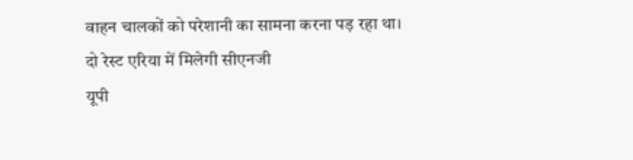वाहन चालकों को परेशानी का सामना करना पड़ रहा था।
दो रेस्ट एरिया में मिलेगी सीएनजी
यूपी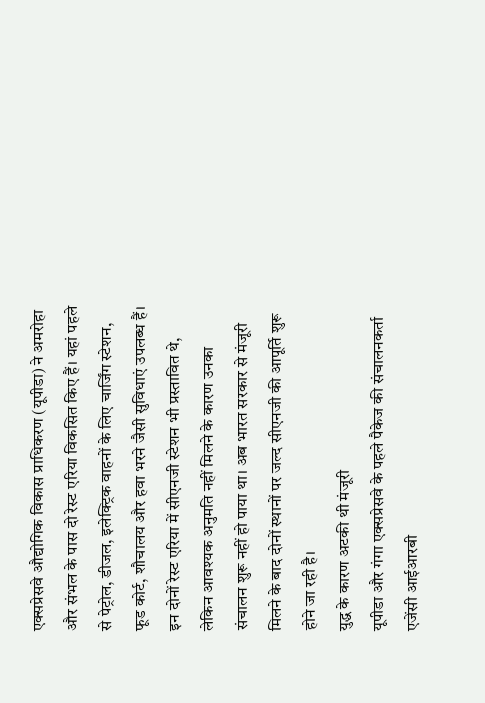एक्सप्रेसवे औद्योगिक विकास प्राधिकरण (यूपीडा) ने अमरोहा और संभल के पास दो रेस्ट एरिया विकसित किए हैं। यहां पहले से पेट्रोल, डीजल, इलेक्ट्रिक वाहनों के लिए चार्जिंग स्टेशन, फूड कोर्ट, शौचालय और हवा भरने जैसी सुविधाएं उपलब्ध हैं।
इन दोनों रेस्ट एरिया में सीएनजी स्टेशन भी प्रस्तावित थे, लेकिन आवश्यक अनुमति नहीं मिलने के कारण उनका संचालन शुरू नहीं हो पाया था। अब भारत सरकार से मंजूरी मिलने के बाद दोनों स्थानों पर जल्द सीएनजी की आपूर्ति शुरू होने जा रही है।
युद्ध के कारण अटकी थी मंजूरी
यूपीडा और गंगा एक्सप्रेसवे के पहले पैकेज की संचालनकर्ता एजेंसी आईआरबी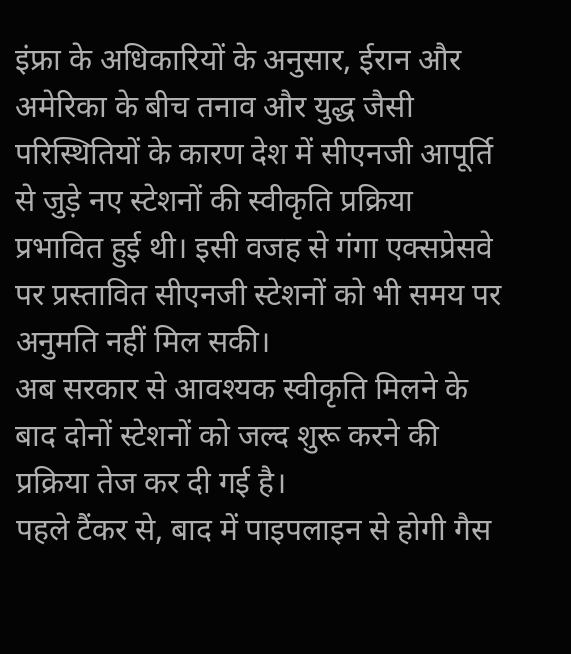इंफ्रा के अधिकारियों के अनुसार, ईरान और अमेरिका के बीच तनाव और युद्ध जैसी परिस्थितियों के कारण देश में सीएनजी आपूर्ति से जुड़े नए स्टेशनों की स्वीकृति प्रक्रिया प्रभावित हुई थी। इसी वजह से गंगा एक्सप्रेसवे पर प्रस्तावित सीएनजी स्टेशनों को भी समय पर अनुमति नहीं मिल सकी।
अब सरकार से आवश्यक स्वीकृति मिलने के बाद दोनों स्टेशनों को जल्द शुरू करने की प्रक्रिया तेज कर दी गई है।
पहले टैंकर से, बाद में पाइपलाइन से होगी गैस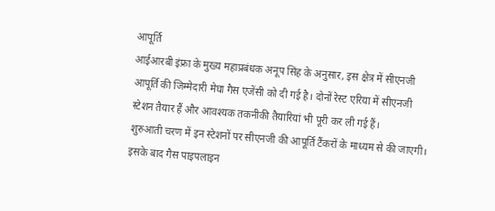आपूर्ति
आईआरबी इंफ्रा के मुख्य महाप्रबंधक अनूप सिंह के अनुसार, इस क्षेत्र में सीएनजी आपूर्ति की जिम्मेदारी मेघा गैस एजेंसी को दी गई है। दोनों रेस्ट एरिया में सीएनजी स्टेशन तैयार हैं और आवश्यक तकनीकी तैयारियां भी पूरी कर ली गई हैं।
शुरुआती चरण में इन स्टेशनों पर सीएनजी की आपूर्ति टैंकरों के माध्यम से की जाएगी। इसके बाद गैस पाइपलाइन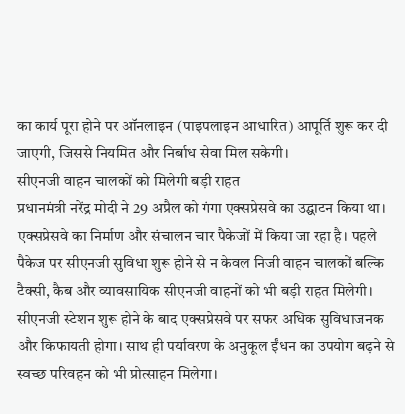का कार्य पूरा होने पर ऑनलाइन (पाइपलाइन आधारित) आपूर्ति शुरू कर दी जाएगी, जिससे नियमित और निर्बाध सेवा मिल सकेगी।
सीएनजी वाहन चालकों को मिलेगी बड़ी राहत
प्रधानमंत्री नरेंद्र मोदी ने 29 अप्रैल को गंगा एक्सप्रेसवे का उद्घाटन किया था। एक्सप्रेसवे का निर्माण और संचालन चार पैकेजों में किया जा रहा है। पहले पैकेज पर सीएनजी सुविधा शुरू होने से न केवल निजी वाहन चालकों बल्कि टैक्सी, कैब और व्यावसायिक सीएनजी वाहनों को भी बड़ी राहत मिलेगी।
सीएनजी स्टेशन शुरू होने के बाद एक्सप्रेसवे पर सफर अधिक सुविधाजनक और किफायती होगा। साथ ही पर्यावरण के अनुकूल ईंधन का उपयोग बढ़ने से स्वच्छ परिवहन को भी प्रोत्साहन मिलेगा।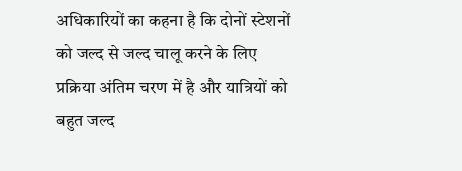अधिकारियों का कहना है कि दोनों स्टेशनों को जल्द से जल्द चालू करने के लिए प्रक्रिया अंतिम चरण में है और यात्रियों को बहुत जल्द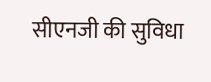सीएनजी की सुविधा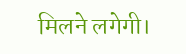मिलने लगेगी।